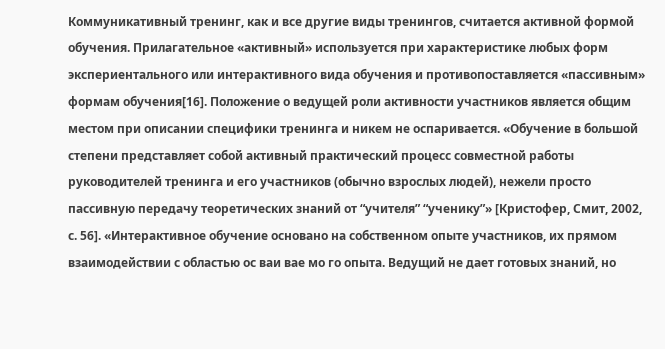Коммуникативный тренинг, как и все другие виды тренингов, считается активной формой обучения. Прилагательное «активный» используется при характеристике любых форм экспериентального или интерактивного вида обучения и противопоставляется «пассивным» формам обучения[16]. Положение о ведущей роли активности участников является общим местом при описании специфики тренинга и никем не оспаривается. «Обучение в большой степени представляет собой активный практический процесс совместной работы руководителей тренинга и его участников (обычно взрослых людей), нежели просто пассивную передачу теоретических знаний от “учителя” “ученику”» [Кристофер, Смит, 2002, с. 56]. «Интерактивное обучение основано на собственном опыте участников, их прямом взаимодействии с областью ос ваи вае мо го опыта. Ведущий не дает готовых знаний, но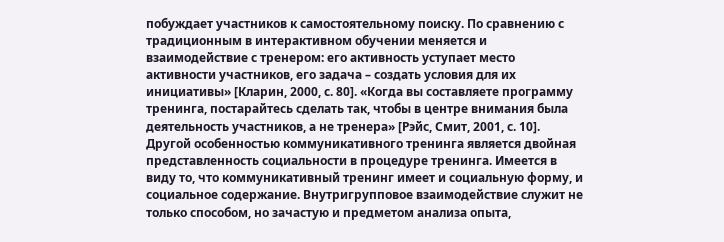побуждает участников к самостоятельному поиску. По сравнению с традиционным в интерактивном обучении меняется и взаимодействие с тренером: его активность уступает место активности участников, его задача – создать условия для их инициативы» [Кларин, 2000, с. 80]. «Когда вы составляете программу тренинга, постарайтесь сделать так, чтобы в центре внимания была деятельность участников, а не тренера» [Рэйс, Смит, 2001, с. 10].
Другой особенностью коммуникативного тренинга является двойная представленность социальности в процедуре тренинга. Имеется в виду то, что коммуникативный тренинг имеет и социальную форму, и социальное содержание. Внутригрупповое взаимодействие служит не только способом, но зачастую и предметом анализа опыта,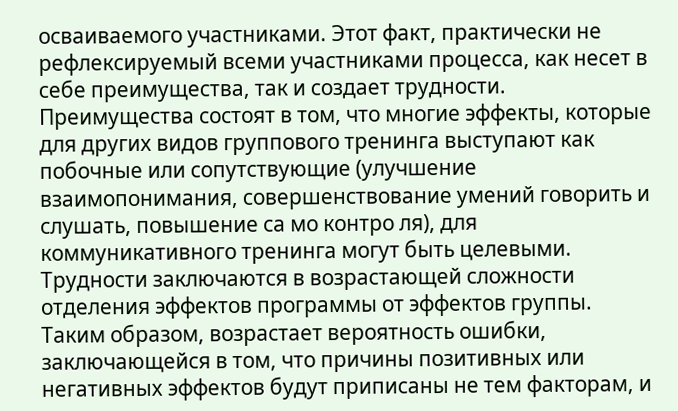осваиваемого участниками. Этот факт, практически не рефлексируемый всеми участниками процесса, как несет в себе преимущества, так и создает трудности. Преимущества состоят в том, что многие эффекты, которые для других видов группового тренинга выступают как побочные или сопутствующие (улучшение взаимопонимания, совершенствование умений говорить и слушать, повышение са мо контро ля), для коммуникативного тренинга могут быть целевыми. Трудности заключаются в возрастающей сложности отделения эффектов программы от эффектов группы. Таким образом, возрастает вероятность ошибки, заключающейся в том, что причины позитивных или негативных эффектов будут приписаны не тем факторам, и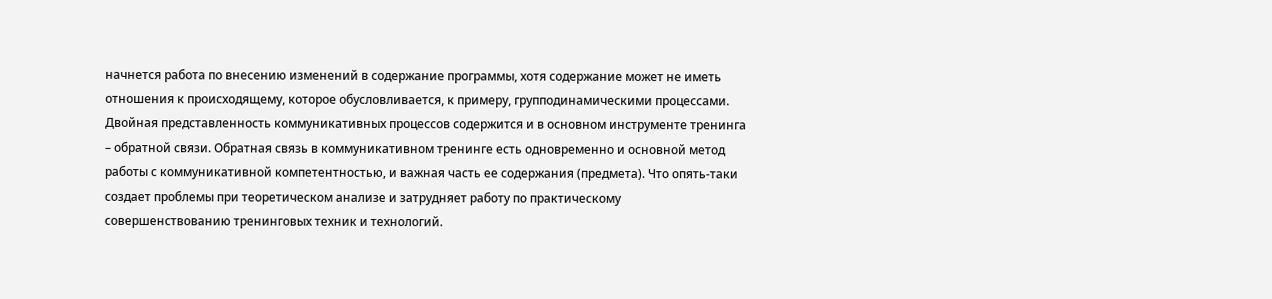начнется работа по внесению изменений в содержание программы, хотя содержание может не иметь отношения к происходящему, которое обусловливается, к примеру, групподинамическими процессами.
Двойная представленность коммуникативных процессов содержится и в основном инструменте тренинга – обратной связи. Обратная связь в коммуникативном тренинге есть одновременно и основной метод работы с коммуникативной компетентностью, и важная часть ее содержания (предмета). Что опять-таки создает проблемы при теоретическом анализе и затрудняет работу по практическому совершенствованию тренинговых техник и технологий.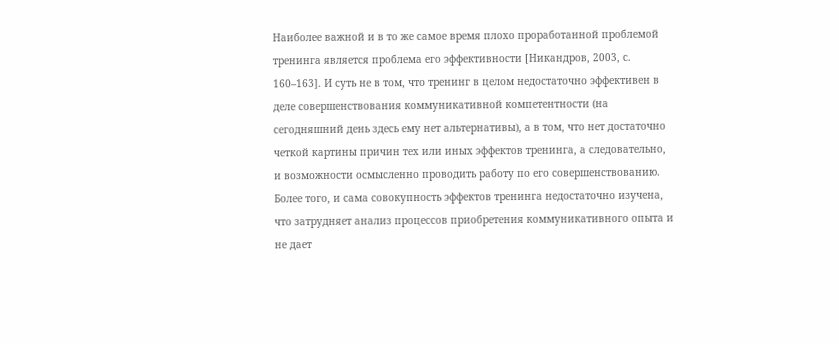Наиболее важной и в то же самое время плохо проработанной проблемой тренинга является проблема его эффективности [Никандров, 2003, с. 160–163]. И суть не в том, что тренинг в целом недостаточно эффективен в деле совершенствования коммуникативной компетентности (на сегодняшний день здесь ему нет альтернативы), а в том, что нет достаточно четкой картины причин тех или иных эффектов тренинга, а следовательно, и возможности осмысленно проводить работу по его совершенствованию. Более того, и сама совокупность эффектов тренинга недостаточно изучена, что затрудняет анализ процессов приобретения коммуникативного опыта и не дает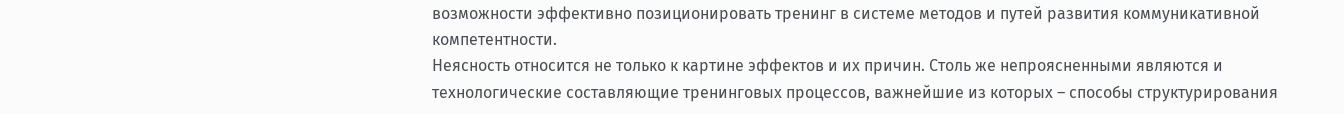возможности эффективно позиционировать тренинг в системе методов и путей развития коммуникативной компетентности.
Неясность относится не только к картине эффектов и их причин. Столь же непроясненными являются и технологические составляющие тренинговых процессов, важнейшие из которых – способы структурирования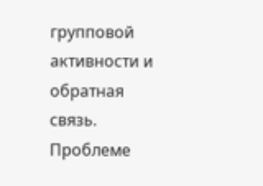групповой активности и обратная связь. Проблеме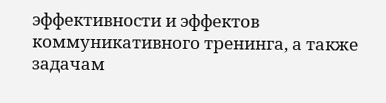эффективности и эффектов коммуникативного тренинга, а также задачам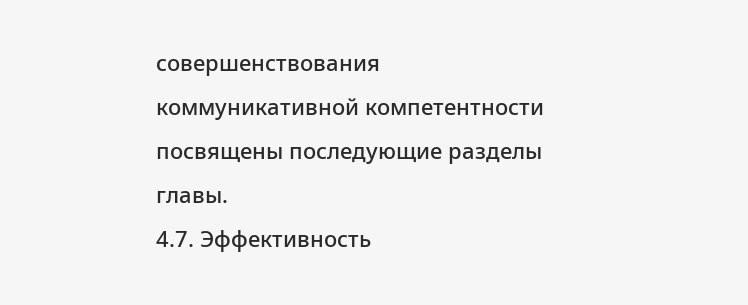совершенствования коммуникативной компетентности посвящены последующие разделы главы.
4.7. Эффективность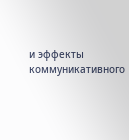и эффекты коммуникативного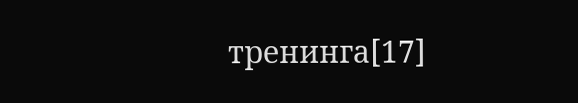тренинга[17]